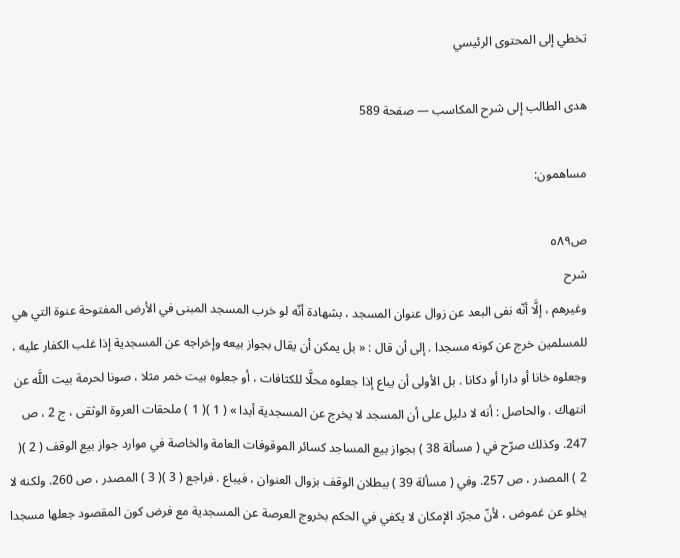تخطي إلى المحتوى الرئيسي

هدى الطالب إلى شرح المكاسب — صفحة 589

مساهمون:

ص٥٨٩
شرح
وغيرهم ، إلَّا أنّه نفى البعد عن زوال عنوان المسجد ، بشهادة أنّه لو خرب المسجد المبنى في الأرض المفتوحة عنوة التي هي للمسلمين خرج عن كونه مسجدا . إلى أن قال : « بل يمكن أن يقال بجواز بيعه وإخراجه عن المسجدية إذا غلب الكفار عليه ، وجعلوه خانا أو دارا أو دكانا . بل الأولى أن يباع إذا جعلوه محلَّا للكثافات ، أو جعلوه بيت خمر مثلا ، صونا لحرمة بيت اللَّه عن انتهاك . والحاصل : أنه لا دليل على أن المسجد لا يخرج عن المسجدية أبدا » ( 1 )( 1 ) ملحقات العروة الوثقى ، ج 2 ، ص 247. وكذلك صرّح في ( مسألة 38 ) بجواز بيع المساجد كسائر الموقوفات العامة والخاصة في موارد جواز بيع الوقف ( 2 )( 2 ) المصدر ، ص 257. وفي ( مسألة 39 ) ببطلان الوقف بزوال العنوان ، فيباع . فراجع ( 3 )( 3 ) المصدر ، ص 260. ولكنه لا يخلو عن غموض ، لأنّ مجرّد الإمكان لا يكفي في الحكم بخروج العرصة عن المسجدية مع فرض كون المقصود جعلها مسجدا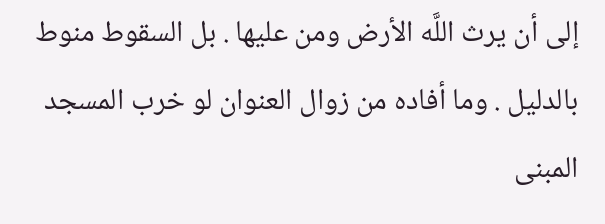إلى أن يرث اللَّه الأرض ومن عليها . بل السقوط منوط بالدليل . وما أفاده من زوال العنوان لو خرب المسجد المبنى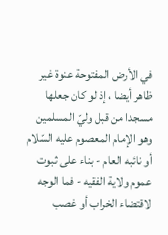في الأرض المفتوحة عنوة غير ظاهر أيضا ، إذ لو كان جعلها مسجدا من قبل وليّ المسلمين وهو الإمام المعصوم عليه السّلام أو نائبه العام - بناء على ثبوت عموم ولاية الفقيه - فما الوجه لاقتضاء الخراب أو غصب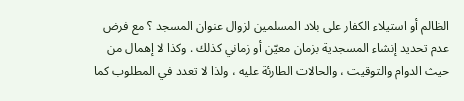الظالم أو استيلاء الكفار على بلاد المسلمين لزوال عنوان المسجد ؟ مع فرض عدم تحديد إنشاء المسجدية بزمان معيّن أو زماني كذلك . وكذا لا إهمال من حيث الدوام والتوقيت ، والحالات الطارئة عليه ، ولذا لا تعدد في المطلوب كما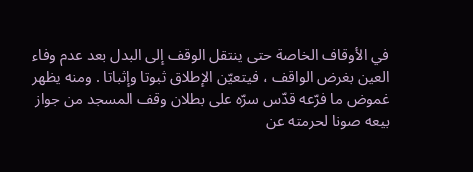في الأوقاف الخاصة حتى ينتقل الوقف إلى البدل بعد عدم وفاء العين بغرض الواقف ، فيتعيّن الإطلاق ثبوتا وإثباتا . ومنه يظهر غموض ما فرّعه قدّس سرّه على بطلان وقف المسجد من جواز بيعه صونا لحرمته عن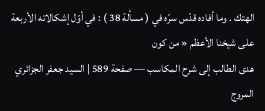الهتك . وما أفاده قدّس سرّه في ( مسألة 38 ) : في أوّل إشكالاته الأربعة على شيخنا الأعظم « من كون
هدى الطالب إلى شرح المكاسب — صفحة 589 | السيد جعفر الجزائري المروج